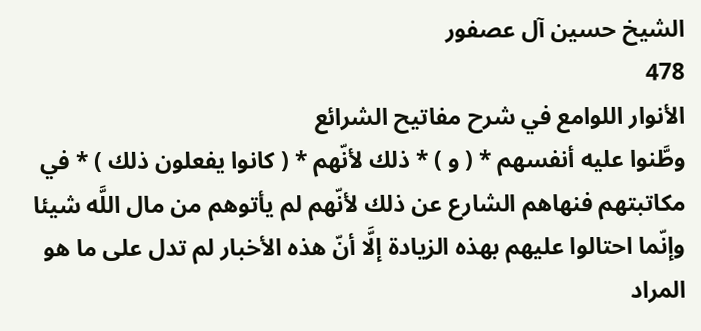الشيخ حسين آل عصفور
478
الأنوار اللوامع في شرح مفاتيح الشرائع
وطَّنوا عليه أنفسهم * ( و ) * ذلك لأنّهم * ( كانوا يفعلون ذلك ) * في مكاتبتهم فنهاهم الشارع عن ذلك لأنّهم لم يأتوهم من مال اللَّه شيئا وإنّما احتالوا عليهم بهذه الزيادة إلَّا أنّ هذه الأخبار لم تدل على ما هو المراد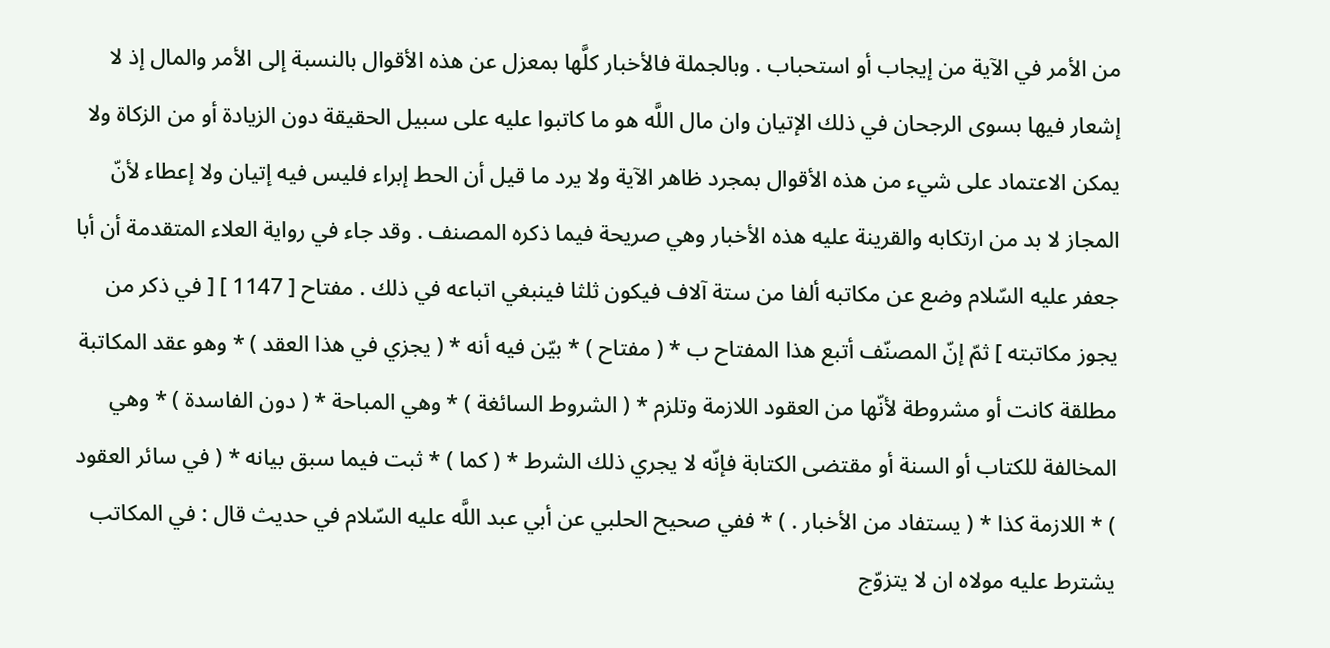من الأمر في الآية من إيجاب أو استحباب . وبالجملة فالأخبار كلَّها بمعزل عن هذه الأقوال بالنسبة إلى الأمر والمال إذ لا إشعار فيها بسوى الرجحان في ذلك الإتيان وان مال اللَّه هو ما كاتبوا عليه على سبيل الحقيقة دون الزيادة أو من الزكاة ولا يمكن الاعتماد على شيء من هذه الأقوال بمجرد ظاهر الآية ولا يرد ما قيل أن الحط إبراء فليس فيه إتيان ولا إعطاء لأنّ المجاز لا بد من ارتكابه والقرينة عليه هذه الأخبار وهي صريحة فيما ذكره المصنف . وقد جاء في رواية العلاء المتقدمة أن أبا جعفر عليه السّلام وضع عن مكاتبه ألفا من ستة آلاف فيكون ثلثا فينبغي اتباعه في ذلك . مفتاح [ 1147 ] [ في ذكر من يجوز مكاتبته ] ثمّ إنّ المصنّف أتبع هذا المفتاح ب * ( مفتاح ) * بيّن فيه أنه * ( يجزي في هذا العقد ) * وهو عقد المكاتبة مطلقة كانت أو مشروطة لأنّها من العقود اللازمة وتلزم * ( الشروط السائغة ) * وهي المباحة * ( دون الفاسدة ) * وهي المخالفة للكتاب أو السنة أو مقتضى الكتابة فإنّه لا يجري ذلك الشرط * ( كما ) * ثبت فيما سبق بيانه * ( في سائر العقود ) * اللازمة كذا * ( يستفاد من الأخبار . ) * ففي صحيح الحلبي عن أبي عبد اللَّه عليه السّلام في حديث قال : في المكاتب يشترط عليه مولاه ان لا يتزوّج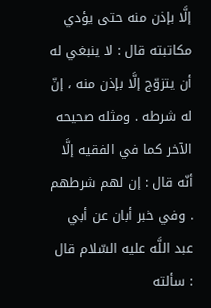إلَّا بإذن منه حتى يؤدي مكاتبته قال : لا ينبغي له أن يتزوّج إلَّا بإذن منه ، إنّ له شرطه . ومثله صحيحه الآخر كما في الفقيه إلَّا أنّه قال : إن لهم شرطهم . وفي خبر أبان عن أبي عبد اللَّه عليه السّلام قال : سألته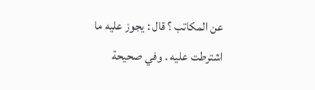عن المكاتب ؟ قال : يجوز عليه ما اشترطت عليه . وفي صحيحة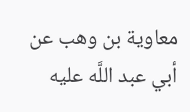معاوية بن وهب عن أبي عبد اللَّه عليه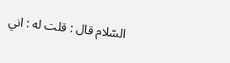السّلام قال : قلت له : اني